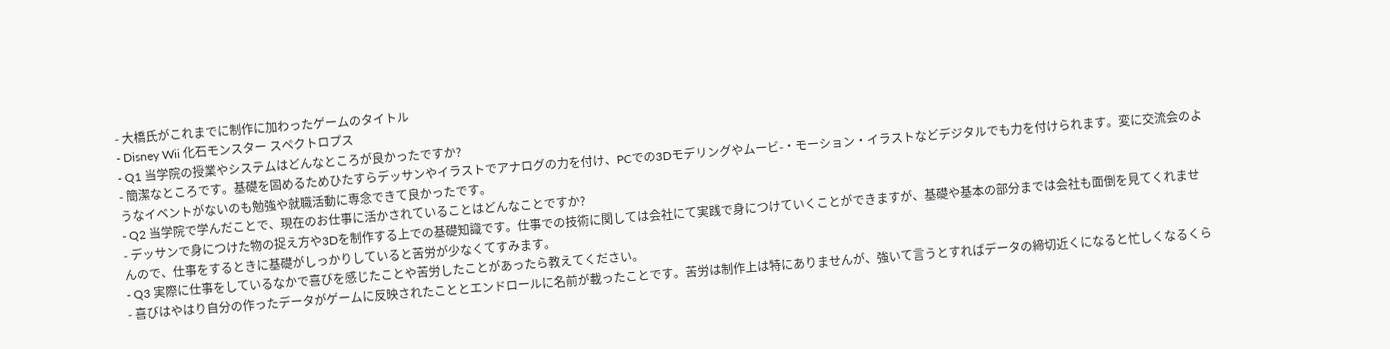- 大橋氏がこれまでに制作に加わったゲームのタイトル
- Disney Wii 化石モンスター スペクトロプス
- Q1 当学院の授業やシステムはどんなところが良かったですか?
- 簡潔なところです。基礎を固めるためひたすらデッサンやイラストでアナログの力を付け、PCでの3Dモデリングやムービ-・モーション・イラストなどデジタルでも力を付けられます。変に交流会のようなイベントがないのも勉強や就職活動に専念できて良かったです。
- Q2 当学院で学んだことで、現在のお仕事に活かされていることはどんなことですか?
- デッサンで身につけた物の捉え方や3Dを制作する上での基礎知識です。仕事での技術に関しては会社にて実践で身につけていくことができますが、基礎や基本の部分までは会社も面倒を見てくれませんので、仕事をするときに基礎がしっかりしていると苦労が少なくてすみます。
- Q3 実際に仕事をしているなかで喜びを感じたことや苦労したことがあったら教えてください。
- 喜びはやはり自分の作ったデータがゲームに反映されたこととエンドロールに名前が載ったことです。苦労は制作上は特にありませんが、強いて言うとすればデータの締切近くになると忙しくなるくら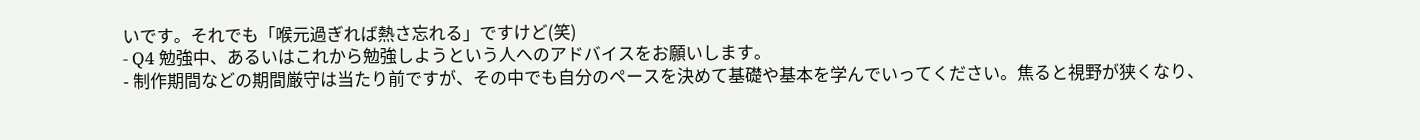いです。それでも「喉元過ぎれば熱さ忘れる」ですけど(笑)
- Q4 勉強中、あるいはこれから勉強しようという人へのアドバイスをお願いします。
- 制作期間などの期間厳守は当たり前ですが、その中でも自分のペースを決めて基礎や基本を学んでいってください。焦ると視野が狭くなり、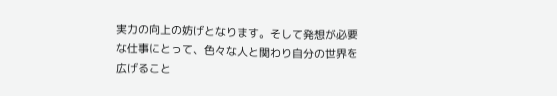実力の向上の妨げとなります。そして発想が必要な仕事にとって、色々な人と関わり自分の世界を広げること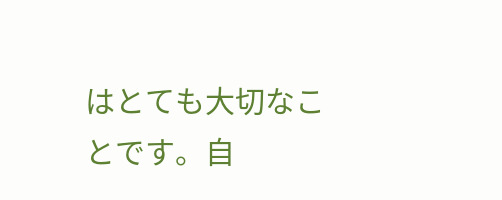はとても大切なことです。自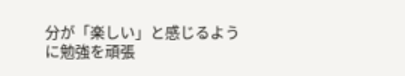分が「楽しい」と感じるように勉強を頑張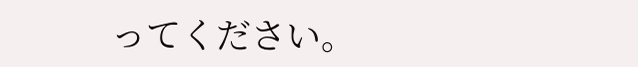ってください。